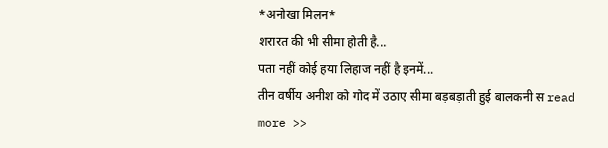*अनोखा मिलन*
शरारत की भी सीमा होती है...
पता नहीं कोई हया लिहाज नहीं है इनमें...
तीन वर्षीय अनीश को गोद में उठाए सीमा बड़बड़ाती हुई बालकनी स read more >>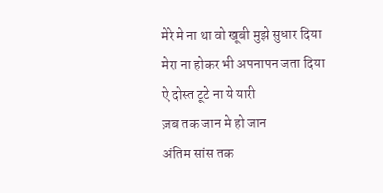मेरे मे ना था वो खूबी मुझे सुधार दिया
मेरा ना होकर भी अपनापन जता दिया
ऐ दोस्त टूटे ना ये यारी
ज़ब तक जान मे हो जान
अंतिम सांस तक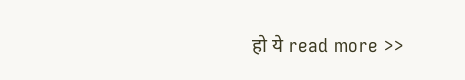हो ये read more >>